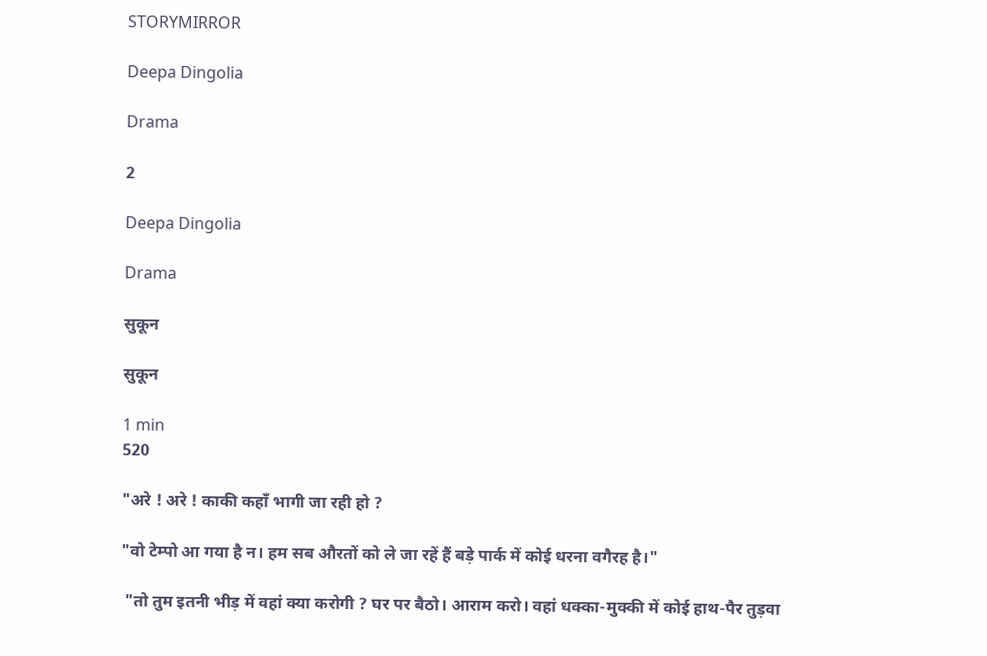STORYMIRROR

Deepa Dingolia

Drama

2

Deepa Dingolia

Drama

सुकून

सुकून

1 min
520

"अरे ! अरे ! काकी कहाँ भागी जा रही हो ?

"वो टेम्पो आ गया है न। हम सब औरतों को ले जा रहें हैं बड़े पार्क में कोई धरना वगैरह है।"

 "तो तुम इतनी भीड़ में वहां क्या करोगी ? घर पर बैठो। आराम करो। वहां धक्का-मुक्की में कोई हाथ-पैर तुड़वा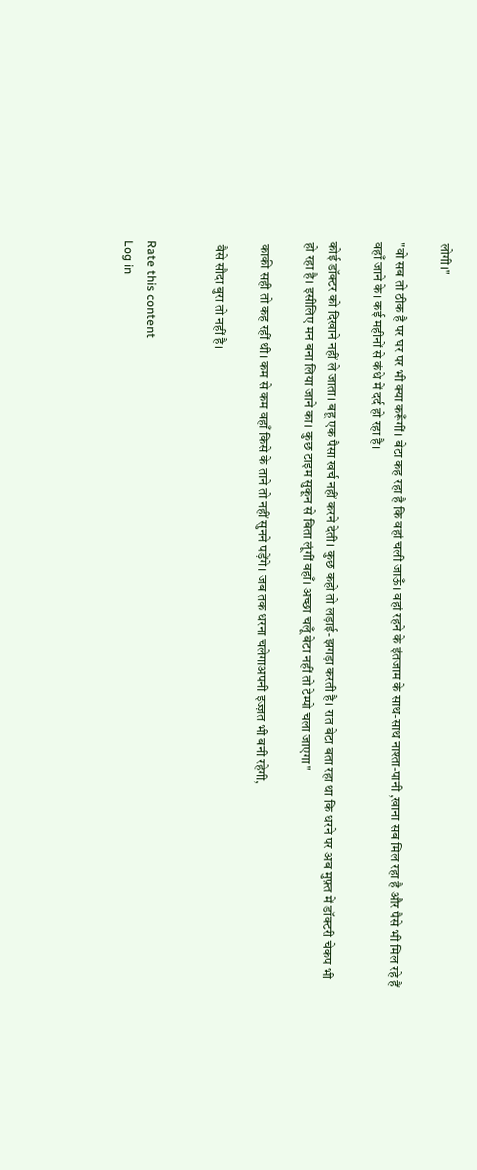लोगी।"

"वो सब तो ठीक है पर घर पर भी क्या करूँगीं। बेटा कह रहा है कि वहां चली जाऊँ। वहां रहने के इंतजाम के साथ-साथ नाश्ता-पानी ,खाना सब मिल रहा है और पैसे भी मिल रहे हैं वहाँ जाने के। कई महीनों से कंधे में दर्द हो रहा है।

कोई डॉक्टर को दिखाने नहीं ले जाता। बहू एक पैसा खर्च नहीं करने देती। कुछ कहो तो लड़ाई-झगड़ा करती है। रात बेटा बता रहा था कि धरने पर अब मुफ़्त में डॉक्टरी चेकप भी हो रहा है। इसीलिए मन बना लिया जाने का। कुछ टाइम सुकून से बिता लूंगीं वहाँ। अच्छा चलूँ बेटा नहीं तो टेम्पो चला जाएगा"

 काकी सही तो कह रहीं थी। कम से कम वहाँ किसे के ताने तो नहीं सुनने पड़ेंगे। जब तक धरना चलेगाअपनी इज्ज़त भी बनी रहेगी,

 वैसे सौदा बुरा तो नहीं है।


Rate this content
Log in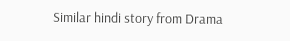Similar hindi story from Drama